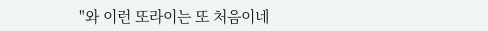"와 이런 또라이는 또 처음이네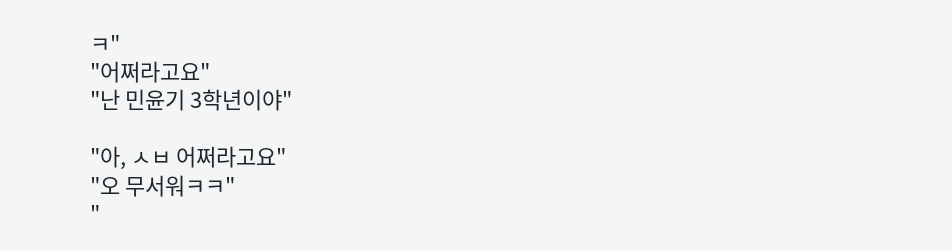ㅋ"
"어쩌라고요"
"난 민윤기 3학년이야"

"아, ㅅㅂ 어쩌라고요"
"오 무서워ㅋㅋ"
"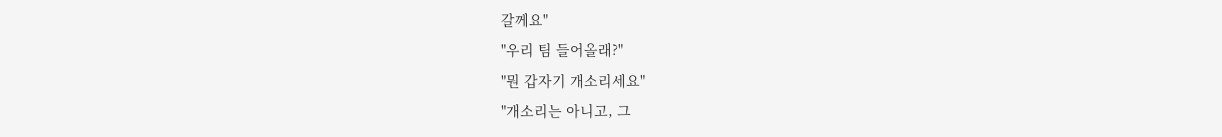갈께요"
"우리 팀 들어올래?"
"뭔 갑자기 개소리세요"
"개소리는 아니고, 그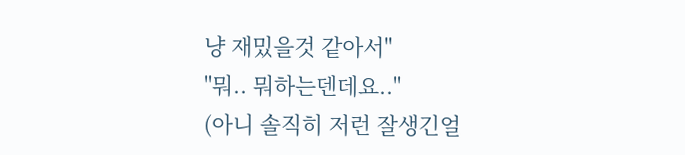냥 재밌을것 같아서"
"뭐.. 뭐하는덴데요.."
(아니 솔직히 저런 잘생긴얼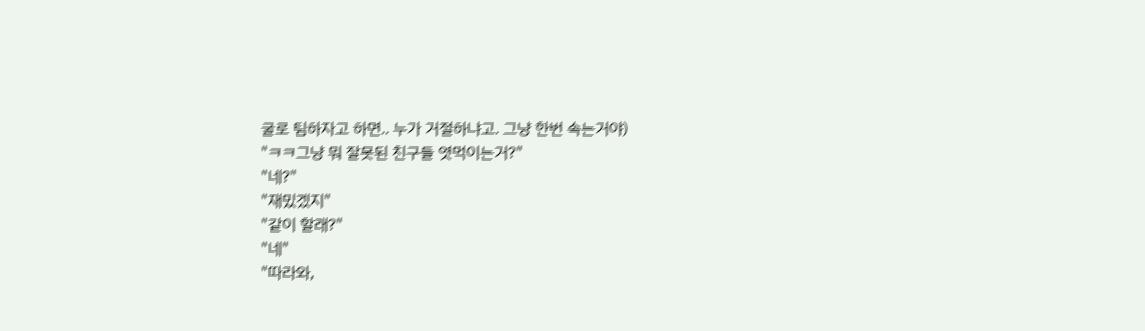굴로 팀하자고 하면.. 누가 거절하냐고. 그냥 한번 속는거야)
"ㅋㅋ그냥 뭐 잘못된 친구들 엿먹이는거?"
"네?"
"재밌겠지"
"같이 할래?"
"네"
"따라와,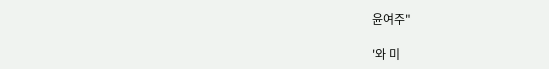윤여주"

'와 미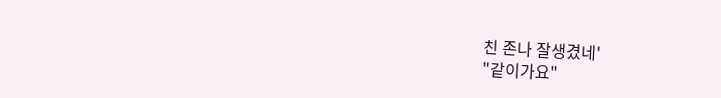친 존나 잘생겼네'
"같이가요"